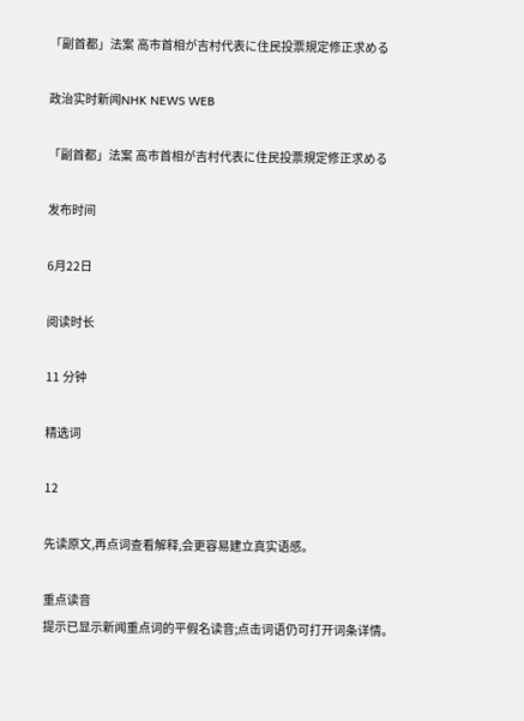「副首都」法案 高市首相が吉村代表に住民投票規定修正求める

政治实时新闻NHK NEWS WEB

「副首都」法案 高市首相が吉村代表に住民投票規定修正求める

发布时间

6月22日

阅读时长

11 分钟

精选词

12

先读原文,再点词查看解释,会更容易建立真实语感。

重点读音
提示已显示新闻重点词的平假名读音;点击词语仍可打开词条详情。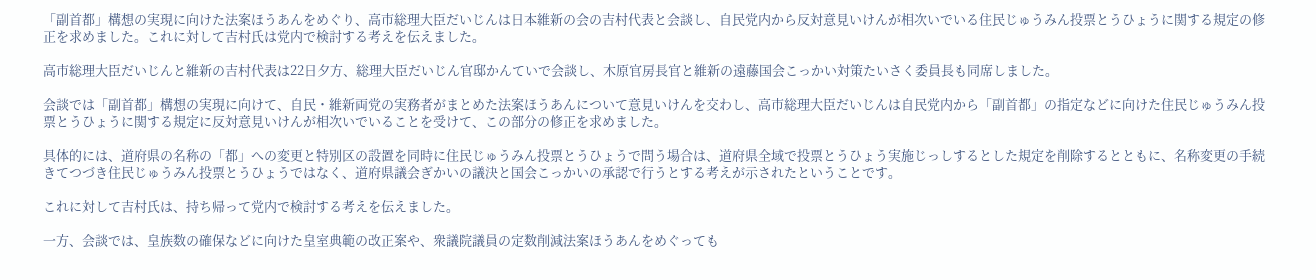「副首都」構想の実現に向けた法案ほうあんをめぐり、高市総理大臣だいじんは日本維新の会の吉村代表と会談し、自民党内から反対意見いけんが相次いでいる住民じゅうみん投票とうひょうに関する規定の修正を求めました。これに対して吉村氏は党内で検討する考えを伝えました。

高市総理大臣だいじんと維新の吉村代表は22日夕方、総理大臣だいじん官邸かんていで会談し、木原官房長官と維新の遠藤国会こっかい対策たいさく委員長も同席しました。

会談では「副首都」構想の実現に向けて、自民・維新両党の実務者がまとめた法案ほうあんについて意見いけんを交わし、高市総理大臣だいじんは自民党内から「副首都」の指定などに向けた住民じゅうみん投票とうひょうに関する規定に反対意見いけんが相次いでいることを受けて、この部分の修正を求めました。

具体的には、道府県の名称の「都」への変更と特別区の設置を同時に住民じゅうみん投票とうひょうで問う場合は、道府県全域で投票とうひょう実施じっしするとした規定を削除するとともに、名称変更の手続きてつづき住民じゅうみん投票とうひょうではなく、道府県議会ぎかいの議決と国会こっかいの承認で行うとする考えが示されたということです。

これに対して吉村氏は、持ち帰って党内で検討する考えを伝えました。

一方、会談では、皇族数の確保などに向けた皇室典範の改正案や、衆議院議員の定数削減法案ほうあんをめぐっても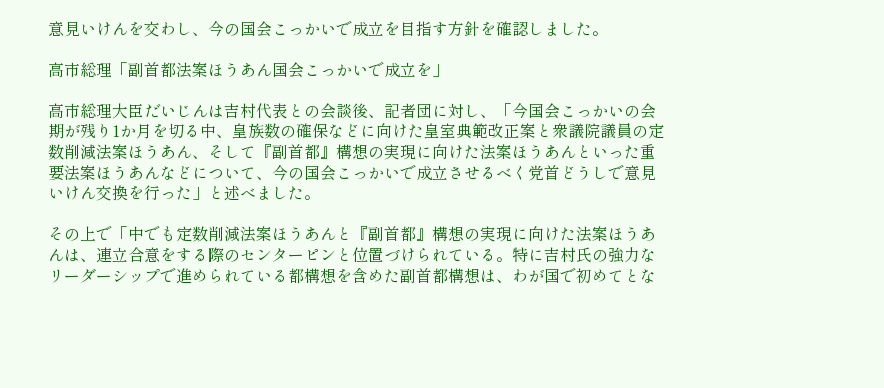意見いけんを交わし、今の国会こっかいで成立を目指す方針を確認しました。

高市総理「副首都法案ほうあん国会こっかいで成立を」

高市総理大臣だいじんは吉村代表との会談後、記者団に対し、「今国会こっかいの会期が残り1か月を切る中、皇族数の確保などに向けた皇室典範改正案と衆議院議員の定数削減法案ほうあん、そして『副首都』構想の実現に向けた法案ほうあんといった重要法案ほうあんなどについて、今の国会こっかいで成立させるべく党首どうしで意見いけん交換を行った」と述べました。

その上で「中でも定数削減法案ほうあんと『副首都』構想の実現に向けた法案ほうあんは、連立合意をする際のセンターピンと位置づけられている。特に吉村氏の強力なリーダーシップで進められている都構想を含めた副首都構想は、わが国で初めてとな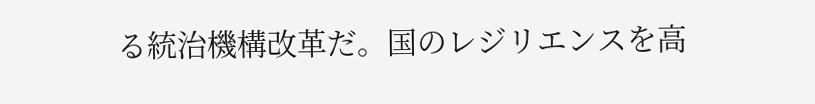る統治機構改革だ。国のレジリエンスを高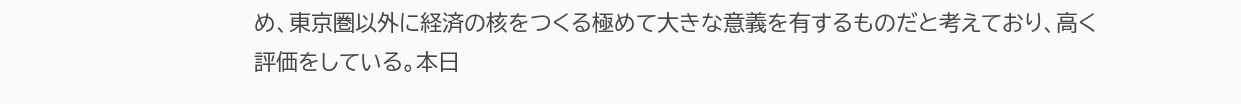め、東京圏以外に経済の核をつくる極めて大きな意義を有するものだと考えており、高く評価をしている。本日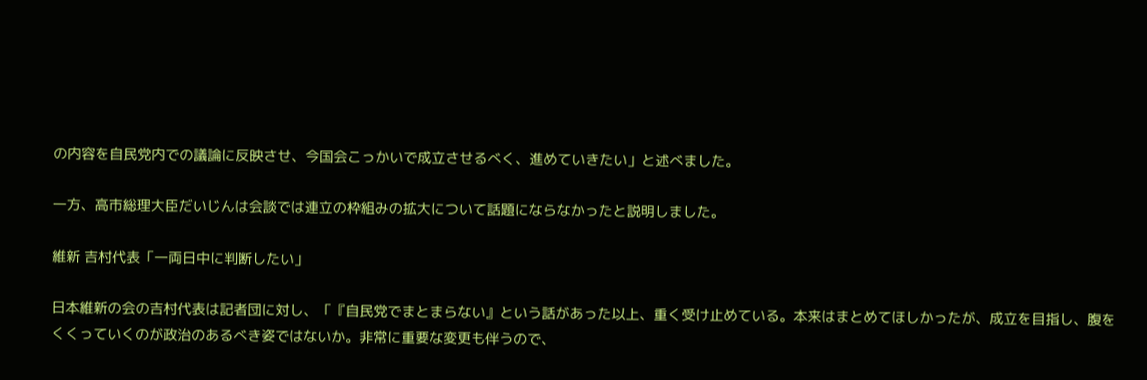の内容を自民党内での議論に反映させ、今国会こっかいで成立させるべく、進めていきたい」と述べました。

一方、高市総理大臣だいじんは会談では連立の枠組みの拡大について話題にならなかったと説明しました。

維新 吉村代表「一両日中に判断したい」

日本維新の会の吉村代表は記者団に対し、「『自民党でまとまらない』という話があった以上、重く受け止めている。本来はまとめてほしかったが、成立を目指し、腹をくくっていくのが政治のあるべき姿ではないか。非常に重要な変更も伴うので、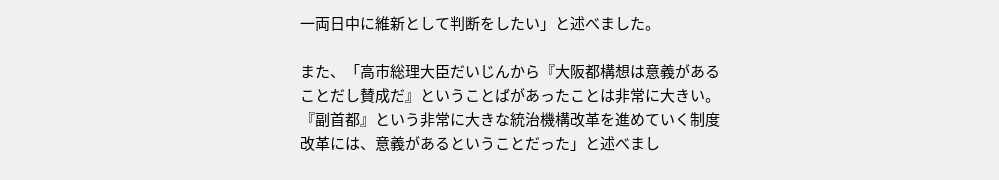一両日中に維新として判断をしたい」と述べました。

また、「高市総理大臣だいじんから『大阪都構想は意義があることだし賛成だ』ということばがあったことは非常に大きい。『副首都』という非常に大きな統治機構改革を進めていく制度改革には、意義があるということだった」と述べまし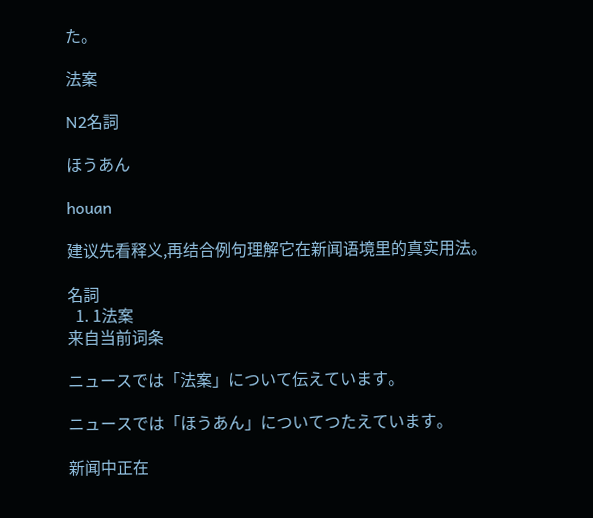た。

法案

N2名詞

ほうあん

houan

建议先看释义,再结合例句理解它在新闻语境里的真实用法。

名詞
  1. 1法案
来自当前词条

ニュースでは「法案」について伝えています。

ニュースでは「ほうあん」についてつたえています。

新闻中正在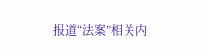报道“法案”相关内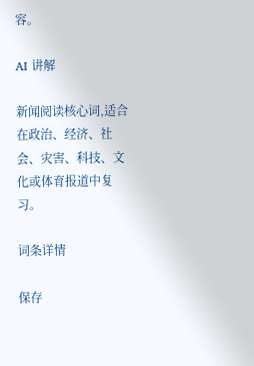容。

AI 讲解

新闻阅读核心词,适合在政治、经济、社会、灾害、科技、文化或体育报道中复习。

词条详情

保存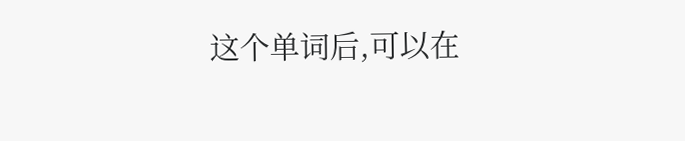这个单词后,可以在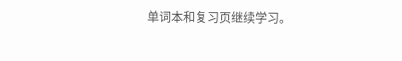单词本和复习页继续学习。